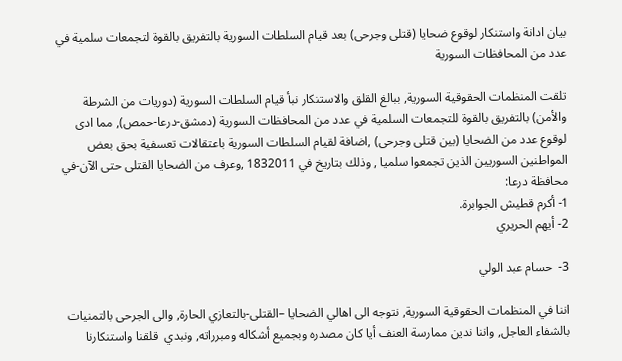بيان ادانة واستنكار لوقوع ضحايا (قتلى وجرحى) بعد قيام السلطات السورية بالتفريق بالقوة لتجمعات سلمية في عدد من المحافظات السورية

تلقت المنظمات الحقوقية السورية, ببالغ القلق والاستنكار نبأ قيام السلطات السورية (دوريات من الشرطة والأمن) بالتفريق بالقوة للتجمعات السلمية في عدد من المحافظات السورية (دمشق-درعا-حمص), مما ادى لوقوع عدد من الضحايا (بين قتلى وجرحى) ,اضافة لقيام السلطات السورية باعتقالات تعسفية بحق بعض المواطنين السوريين الذين تجمعوا سلميا , وذلك بتاريخ في 1832011 ,وعرف من الضحايا القتلى حتى الآن-في محافظة درعا:
1- أكرم قطيش الجوابرة.
2- أيهم الحريري

3-  حسام عبد الولي

اننا في المنظمات الحقوقية السورية, نتوجه الى اهالي الضحايا –القتلى-بالتعازي الحارة, والى الجرحى بالتمنيات بالشفاء العاجل, واننا ندين ممارسة العنف أيا كان مصدره وبجميع أشكاله ومبرراته, ونبدي  قلقنا واستنكارنا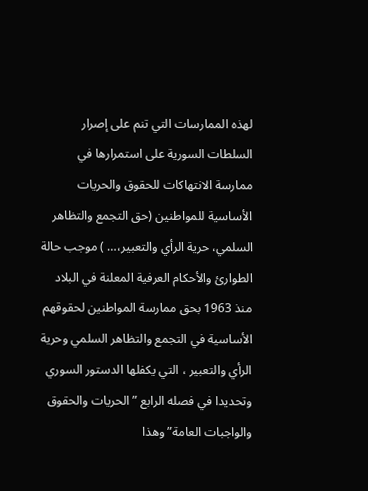لهذه الممارسات التي تنم على إصرار السلطات السورية على استمرارها في ممارسة الانتهاكات للحقوق والحريات الأساسية للمواطنين (حق التجمع والتظاهر السلمي، حرية الرأي والتعبير،… ) موجب حالة الطوارئ والأحكام العرفية المعلنة في البلاد منذ 1963 بحق ممارسة المواطنين لحقوقهم الأساسية في التجمع والتظاهر السلمي وحرية الرأي والتعبير ، التي يكفلها الدستور السوري وتحديدا في فصله الرابع ” الحريات والحقوق والواجبات العامة” وهذا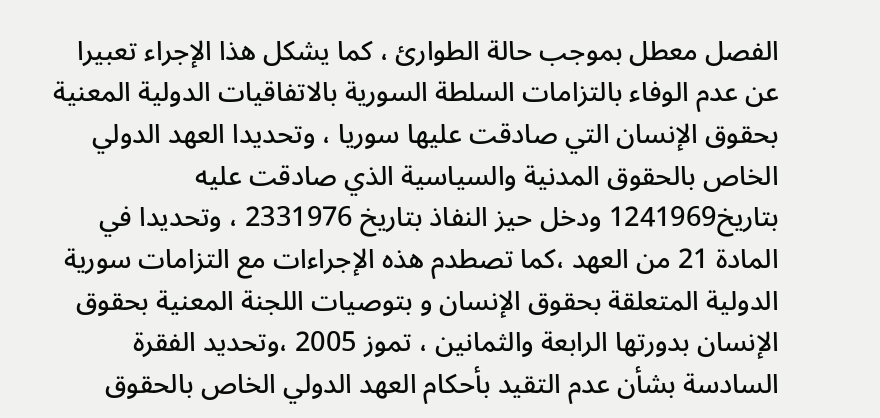الفصل معطل بموجب حالة الطوارئ ، كما يشكل هذا الإجراء تعبيرا عن عدم الوفاء بالتزامات السلطة السورية بالاتفاقيات الدولية المعنية بحقوق الإنسان التي صادقت عليها سوريا ، وتحديدا العهد الدولي الخاص بالحقوق المدنية والسياسية الذي صادقت عليه بتاريخ1241969 ودخل حيز النفاذ بتاريخ 2331976 ، وتحديدا في المادة 21 من العهد ،كما تصطدم هذه الإجراءات مع التزامات سورية الدولية المتعلقة بحقوق الإنسان و بتوصيات اللجنة المعنية بحقوق الإنسان بدورتها الرابعة والثمانين ، تموز 2005 ،وتحديد الفقرة السادسة بشأن عدم التقيد بأحكام العهد الدولي الخاص بالحقوق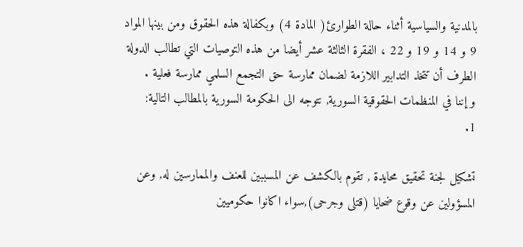بالمدنية والسياسية أثناء حالة الطوارئ( المادة 4) وبكفالة هذه الحقوق ومن بينها المواد 9 و 14 و 19 و 22 ، الفقرة الثالثة عشر أيضا من هذه التوصيات التي تطالب الدولة الطرف أن تتخذ التدابير اللازمة لضمان ممارسة حق التجمع السلمي ممارسة فعلية .
و إننا في المنظمات الحقوقية السورية, نتوجه الى الحكومة السورية بالمطالب التالية:
1.

تشكيل لجنة تحقيق محايدة , تقوم بالكشف عن المسببين للعنف والممارسين له, وعن المسؤولين عن وقوع ضحايا (قتلى وجرحى),سواء اكانوا حكوميين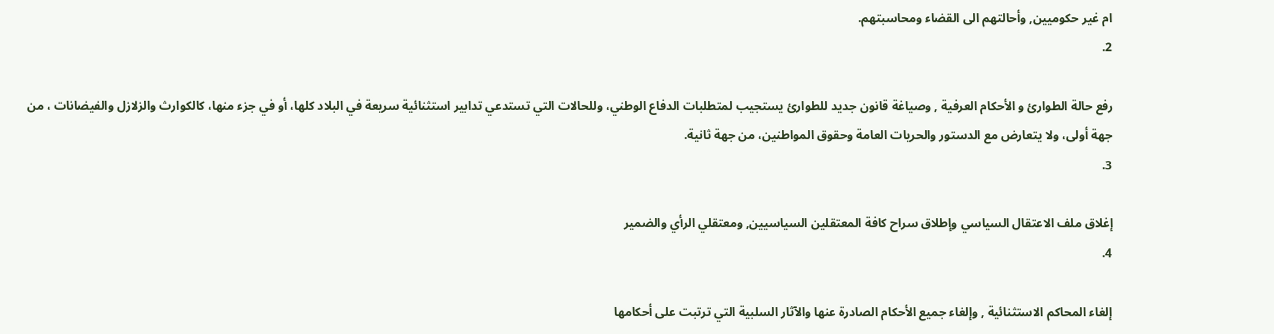ام غير حكوميين, وأحالتهم الى القضاء ومحاسبتهم.
2.

رفع حالة الطوارئ و الأحكام العرفية , وصياغة قانون جديد للطوارئ يستجيب لمتطلبات الدفاع الوطني، وللحالات التي تستدعي تدابير استثنائية سريعة في البلاد كلها، أو في جزء منها، كالكوارث والزلازل والفيضانات ، من جهة أولى، ولا يتعارض مع الدستور والحريات العامة وحقوق المواطنين، من جهة ثانية.
3.

إغلاق ملف الاعتقال السياسي وإطلاق سراح كافة المعتقلين السياسيين, ومعتقلي الرأي والضمير
4.

إلغاء المحاكم الاستثنائية , وإلغاء جميع الأحكام الصادرة عنها والآثار السلبية التي ترتبت على أحكامها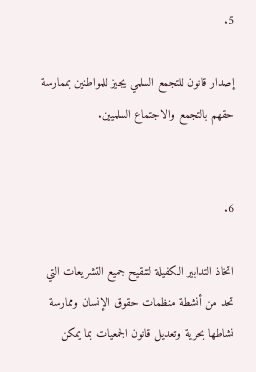5.

إصدار قانون للتجمع السلمي يجيز للمواطنين بممارسة حقهم بالتجمع والاجتماع السلميين.


6.

اتخاذ التدابير الكفيلة لتنقيح جميع التشريعات التي تحد من أنشطة منظمات حقوق الإنسان وممارسة نشاطها بحرية وتعديل قانون الجمعيات بما يمكن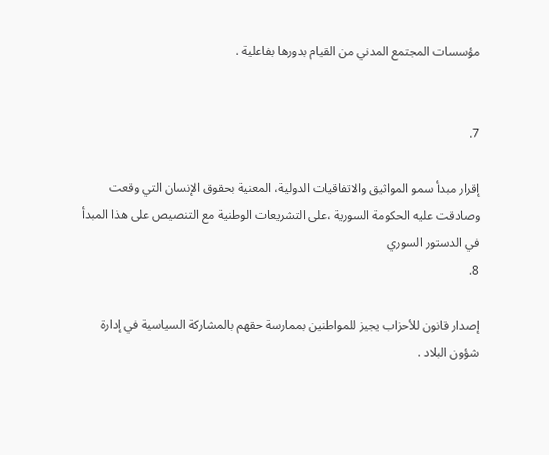مؤسسات المجتمع المدني من القيام بدورها بفاعلية .


7.

إقرار مبدأ سمو المواثيق والاتفاقيات الدولية، المعنية بحقوق الإنسان التي وقعت وصادقت عليه الحكومة السورية ،على التشريعات الوطنية مع التنصيص على هذا المبدأ في الدستور السوري
8.

إصدار قانون للأحزاب يجيز للمواطنين بممارسة حقهم بالمشاركة السياسية في إدارة شؤون البلاد .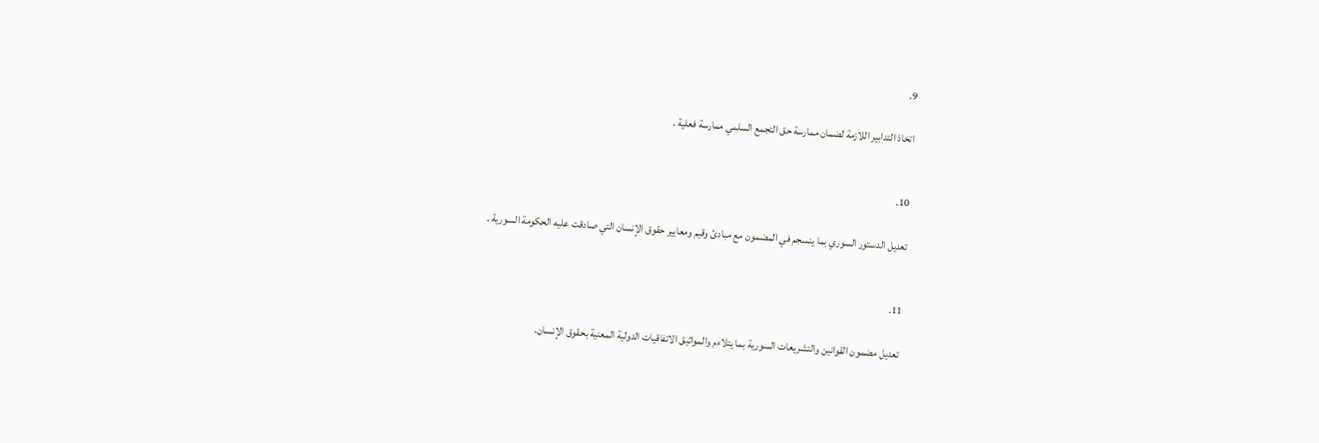9.

اتخاذ التدابير اللازمة لضمان ممارسة حق التجمع السلمي ممارسة فعلية .


10.

تعديل الدستور السوري بما ينسجم في المضمون مع مبادئ وقيم ومعايير حقوق الإنسان التي صادقت عليه الحكومة السورية .


11.

تعديل مضمون القوانين والتشريعات السورية بما يتلاءم والمواثيق الاتفاقيات الدولية المعنية بحقوق الإنسان.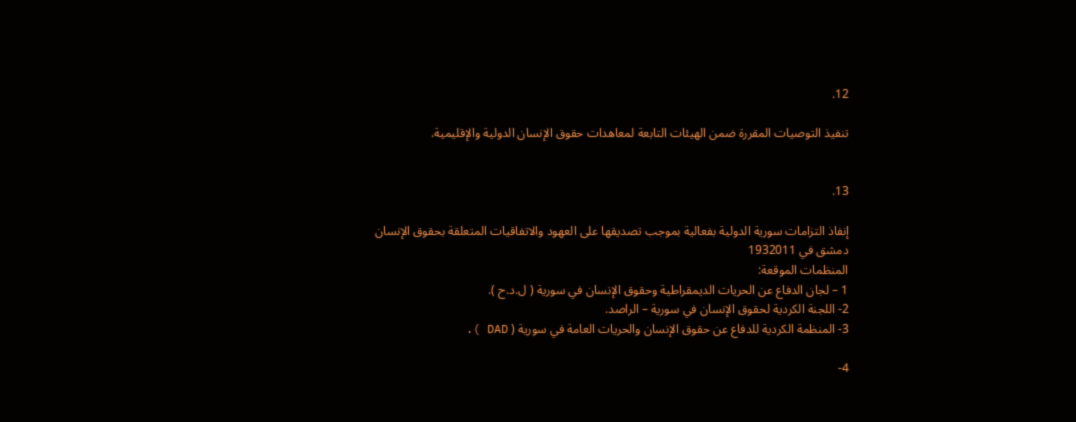12.

تنفيذ التوصيات المقررة ضمن الهيئات التابعة لمعاهدات حقوق الإنسان الدولية والإقليمية.


13.

إنفاذ التزامات سورية الدولية بفعالية بموجب تصديقها على العهود والاتفاقيات المتعلقة بحقوق الإنسان
دمشق في 1932011
المنظمات الموقعة:
1 – لجان الدفاع عن الحريات الديمقراطية وحقوق الإنسان في سورية ( ل.د.ح ).
2- اللجنة الكردية لحقوق الإنسان في سورية – الراصد.
3- المنظمة الكردية للدفاع عن حقوق الإنسان والحريات العامة في سورية ( DAD ).

4-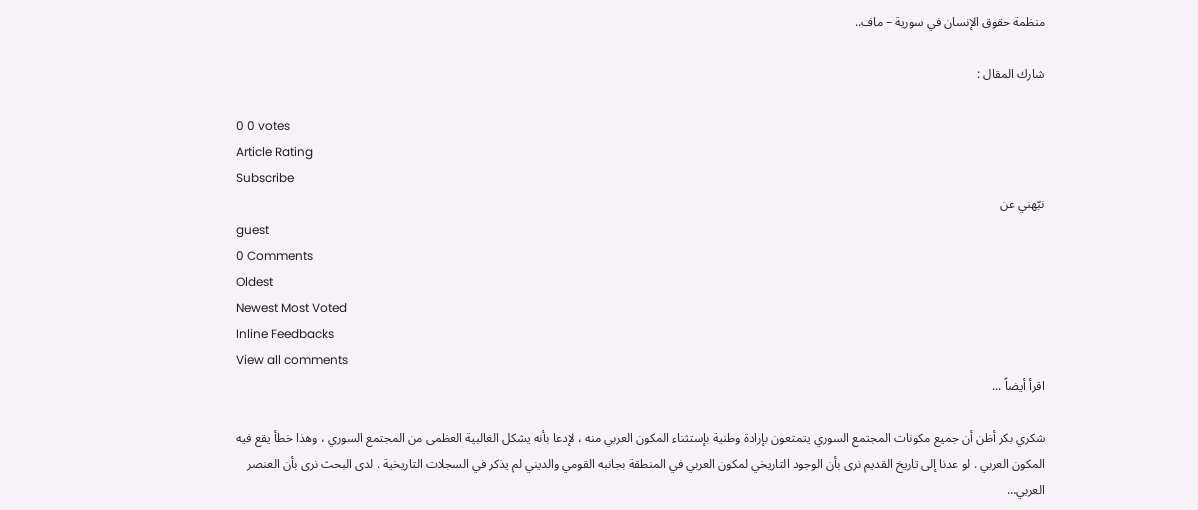منظمة حقوق الإنسان في سورية – ماف..

شارك المقال :

0 0 votes
Article Rating
Subscribe
نبّهني عن
guest
0 Comments
Oldest
Newest Most Voted
Inline Feedbacks
View all comments
اقرأ أيضاً ...

شكري بكر أظن أن جميع مكونات المجتمع السوري يتمتعون بإرادة وطنية بإستثناء المكون العربي منه ، لإدعا بأنه يشكل الغالبية العظمى من المجتمع السوري ، وهذا خطأ يقع فيه المكون العربي . لو عدنا إلى تاريخ القديم نرى بأن الوجود التاريخي لمكون العربي في المنطقة بجانبه القومي والديني لم يذكر في السجلات التاريخية . لدى البحث نرى بأن العنصر العربي…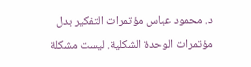د. محمود عباس مؤتمرات التفكير بدل مؤتمرات الوحدة الشكلية. ليست مشكلة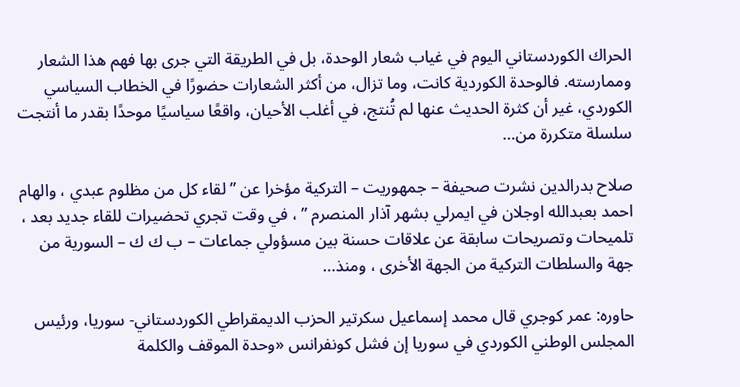الحراك الكوردستاني اليوم في غياب شعار الوحدة، بل في الطريقة التي جرى بها فهم هذا الشعار وممارسته. فالوحدة الكوردية كانت، وما تزال، من أكثر الشعارات حضورًا في الخطاب السياسي الكوردي، غير أن كثرة الحديث عنها لم تُنتج، في أغلب الأحيان، واقعًا سياسيًا موحدًا بقدر ما أنتجت سلسلة متكررة من…

صلاح بدرالدين نشرت صحيفة – جمهوريت – التركية مؤخرا عن ” لقاء كل من مظلوم عبدي ، والهام احمد بعبدالله اوجلان في ايمرلي بشهر آذار المنصرم ” ، في وقت تجري تحضيرات للقاء جديد بعد ، تلميحات وتصريحات سابقة عن علاقات حسنة بين مسؤولي جماعات – ب ك ك – السورية من جهة والسلطات التركية من الجهة الأخرى ، ومنذ…

حاوره: عمر كوجري قال محمد إسماعيل سكرتير الحزب الديمقراطي الكوردستاني- سوريا، ورئيس المجلس الوطني الكوردي في سوريا إن فشل كونفرانس «وحدة الموقف والكلمة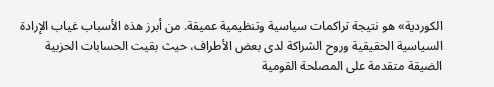الكوردية» هو نتيجة تراكمات سياسية وتنظيمية عميقة. من أبرز هذه الأسباب غياب الإرادة السياسية الحقيقية وروح الشراكة لدى بعض الأطراف، حيث بقيت الحسابات الحزبية الضيقة متقدمة على المصلحة القومية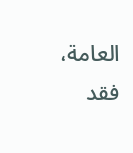العامة، فقد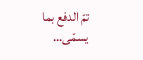تمّ الدفع بما يسمّى…